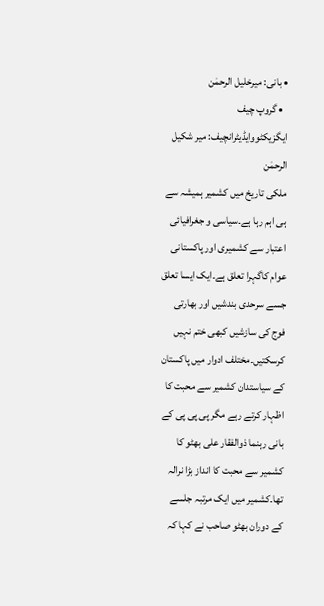• بانی: میرخلیل الرحمٰن
  • گروپ چیف ایگزیکٹووایڈیٹرانچیف: میر شکیل الرحمٰن
ملکی تاریخ میں کشمیر ہمیشہ سے ہی اہم رہا ہے۔سیاسی و جغرافیائی اعتبار سے کشمیری اور پاکستانی عوام کاگہرا تعلق ہے۔ایک ایسا تعلق جسے سرحدی بندشیں اور بھارتی فوج کی سازشیں کبھی ختم نہیں کرسکتیں۔مختلف ادوار میں پاکستان کے سیاستدان کشمیر سے محبت کا اظہار کرتے رہے مگر پی پی پی کے بانی رہنما ذوالفقار علی بھٹو کا کشمیر سے محبت کا انداز بڑا نرالہ تھا۔کشمیر میں ایک مرتبہ جلسے کے دوران بھٹو صاحب نے کہا کہ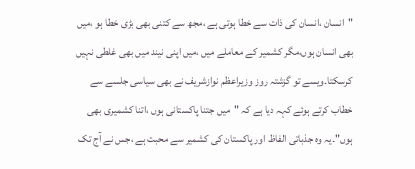"انسان ،انسان کی ذات سے خطا ہوتی ہے ،مجھ سے کتنی بھی بڑی خطا ہو ،میں بھی انسان ہوں،مگر کشمیر کے معاملے میں ،میں اپنی نیند میں بھی غلطی نہیں کرسکتا۔ویسے تو گزشتہ روز وزیراعظم نوازشریف نے بھی سیاسی جلسے سے خطاب کرتے ہوئے کہہ دیا ہے کہ "میں جتنا پاکستانی ہوں ،اتنا کشمیری بھی ہوں"۔یہ وہ جذباتی الفاظ اور پاکستان کی کشمیر سے محبت ہے ،جس نے آج تک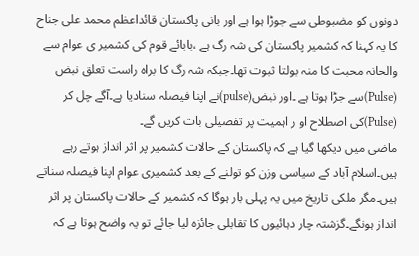دونوں کو مضبوطی سے جوڑا ہوا ہے اور بانی پاکستان قائداعظم محمد علی جناح کا یہ کہنا کہ کشمیر پاکستان کی شہ رگ ہے ،بابائے قوم کی کشمیر ی عوام سے والحانہ محبت کا منہ بولتا ثبوت تھا۔جبکہ شہ رگ کا براہ راست تعلق نبض (Pulse)سے جڑا ہوتا ہے ۔اور نبض(pulse)نے اپنا فیصلہ سنادیا ہے۔آگے چل کر (Pulse)کی اصطلاح او ر اہمیت پر تفصیلی بات کریں گے۔
ماضی میں دیکھا گیا ہے کہ پاکستان کے حالات کشمیر پر اثر انداز ہوتے رہے ہیں۔اسلام آباد کے سیاسی وزن کو تولنے کے بعد کشمیری عوام اپنا فیصلہ سناتے ہیں۔مگر ملکی تاریخ میں یہ پہلی بار ہوگا کہ کشمیر کے حالات پاکستان پر اثر انداز ہونگے۔گزشتہ چار دہائیوں کا تقابلی جائزہ لیا جائے تو یہ واضح ہوتا ہے کہ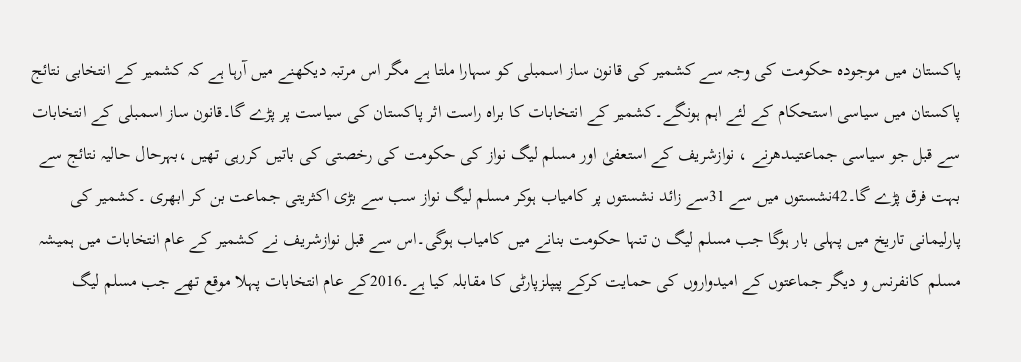پاکستان میں موجودہ حکومت کی وجہ سے کشمیر کی قانون ساز اسمبلی کو سہارا ملتا ہے مگر اس مرتبہ دیکھنے میں آرہا ہے کہ کشمیر کے انتخابی نتائج پاکستان میں سیاسی استحکام کے لئے اہم ہونگے۔کشمیر کے انتخابات کا براہ راست اثر پاکستان کی سیاست پر پڑے گا۔قانون ساز اسمبلی کے انتخابات سے قبل جو سیاسی جماعتیںدھرنے ، نوازشریف کے استعفیٰ اور مسلم لیگ نواز کی حکومت کی رخصتی کی باتیں کررہی تھیں ،بہرحال حالیہ نتائج سے بہت فرق پڑے گا۔42نشستوں میں سے 31سے زائد نشستوں پر کامیاب ہوکر مسلم لیگ نواز سب سے بڑی اکثریتی جماعت بن کر ابھری ۔کشمیر کی پارلیمانی تاریخ میں پہلی بار ہوگا جب مسلم لیگ ن تنہا حکومت بنانے میں کامیاب ہوگی۔اس سے قبل نوازشریف نے کشمیر کے عام انتخابات میں ہمیشہ مسلم کانفرنس و دیگر جماعتوں کے امیدواروں کی حمایت کرکے پیپلزپارٹی کا مقابلہ کیا ہے۔2016کے عام انتخابات پہلا موقع تھے جب مسلم لیگ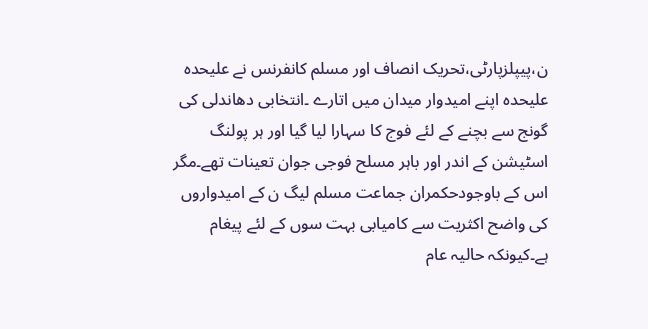ن،پیپلزپارٹی،تحریک انصاف اور مسلم کانفرنس نے علیحدہ علیحدہ اپنے امیدوار میدان میں اتارے ۔انتخابی دھاندلی کی گونج سے بچنے کے لئے فوج کا سہارا لیا گیا اور ہر پولنگ اسٹیشن کے اندر اور باہر مسلح فوجی جوان تعینات تھے۔مگر اس کے باوجودحکمران جماعت مسلم لیگ ن کے امیدواروں کی واضح اکثریت سے کامیابی بہت سوں کے لئے پیغام ہے۔کیونکہ حالیہ عام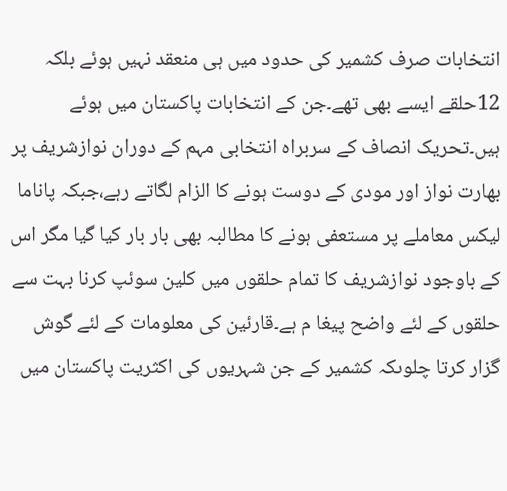انتخابات صرف کشمیر کی حدود میں ہی منعقد نہیں ہوئے بلکہ 12حلقے ایسے بھی تھے۔جن کے انتخابات پاکستان میں ہوئے ہیں۔تحریک انصاف کے سربراہ انتخابی مہم کے دوران نوازشریف پر بھارت نواز اور مودی کے دوست ہونے کا الزام لگاتے رہے،جبکہ پاناما لیکس معاملے پر مستعفی ہونے کا مطالبہ بھی بار بار کیا گیا مگر اس کے باوجود نوازشریف کا تمام حلقوں میں کلین سوئپ کرنا بہت سے حلقوں کے لئے واضح پیغا م ہے۔قارئین کی معلومات کے لئے گوش گزار کرتا چلوںکہ کشمیر کے جن شہریوں کی اکثریت پاکستان میں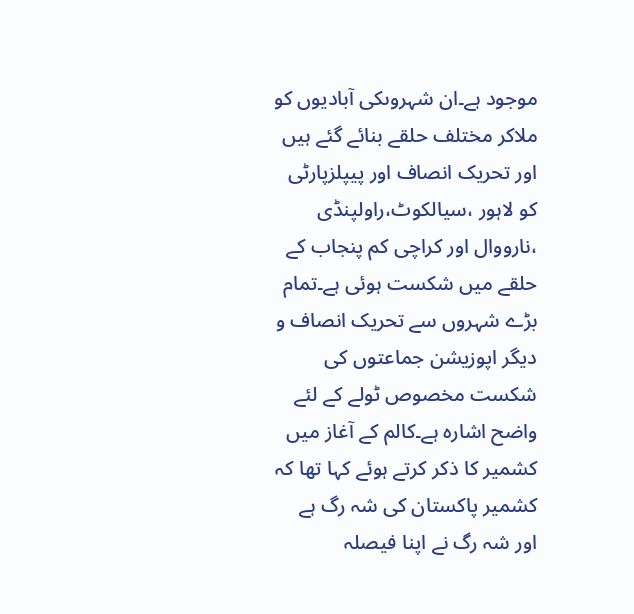موجود ہے۔ان شہروںکی آبادیوں کو ملاکر مختلف حلقے بنائے گئے ہیں اور تحریک انصاف اور پیپلزپارٹی کو لاہور ،سیالکوٹ،راولپنڈی ،نارووال اور کراچی کم پنجاب کے حلقے میں شکست ہوئی ہے۔تمام بڑے شہروں سے تحریک انصاف و دیگر اپوزیشن جماعتوں کی شکست مخصوص ٹولے کے لئے واضح اشارہ ہے۔کالم کے آغاز میں کشمیر کا ذکر کرتے ہوئے کہا تھا کہ کشمیر پاکستان کی شہ رگ ہے اور شہ رگ نے اپنا فیصلہ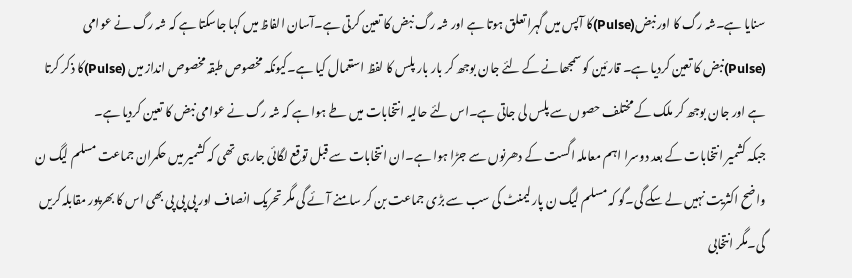سنایا ہے۔شہ رگ کا اور نبض(Pulse)کا آپس میں گہرا تعلق ہوتا ہے اور شہ رگ نبض کا تعین کرتی ہے۔آسان الفاظ میں کہا جاسکتا ہے کہ شہ رگ نے عوامی (Pulse)نبض کا تعین کردیا ہے۔ قارئین کو سمجھانے کے لئے جان بوجھ کر بار بار پلس کا لفظ استعمال کیا ہے۔کیونکہ مخصوص طبقہ مخصوص انداز میں (Pulse)کا ذکر کرتا ہے اور جان بوجھ کر ملک کے مختلف حصوں سے پلس لی جاتی ہے۔اس لئے حالیہ انتخابات میں طے ہوا ہے کہ شہ رگ نے عوامی نبض کا تعین کردیا ہے۔
جبکہ کشمیر انتخابات کے بعد دوسرا اہم معاملہ اگست کے دھرنوں سے جڑا ہوا ہے۔ان انتخابات سے قبل توقع لگائی جارہی تھی کہ کشمیر میں حکمران جماعت مسلم لیگ ن واضح اکثریت نہیں لے سکے گی۔گو کہ مسلم لیگ ن پارلیمنٹ کی سب سے بڑی جماعت بن کر سامنے آئے گی مگر تحریک انصاف اور پی پی پی بھی اس کا بھرپور مقابلہ کریں گی۔مگر انتخابی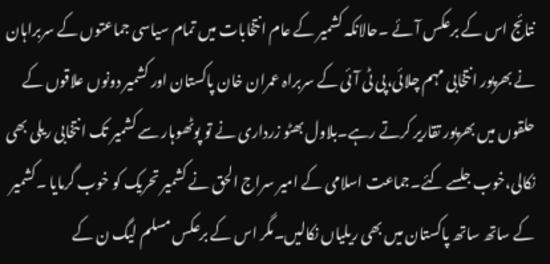نتائج اس کے برعکس آئے ۔حالانکہ کشمیر کے عام انتخابات میں تمام سیاسی جماعتوں کے سربراہان نے بھرپور انتخابی مہم چلائی،پی ٹی آئی کے سربراہ عمران خان پاکستان اور کشمیر دونوں علاقوں کے حلقوں میں بھرپور تقاریر کرتے رہے۔بلاول بھٹو زرداری نے تو پوٹھوہار سے کشمیر تک انتخابی ریلی بھی نکالی،خوب جلسے کئے۔جماعت اسلامی کے امیر سراج الحق نے کشمیر تحریک کو خوب گرمایا ۔کشمیر کے ساتھ ساتھ پاکستان میں بھی ریلیاں نکالیں۔مگر اس کے برعکس مسلم لیگ ن کے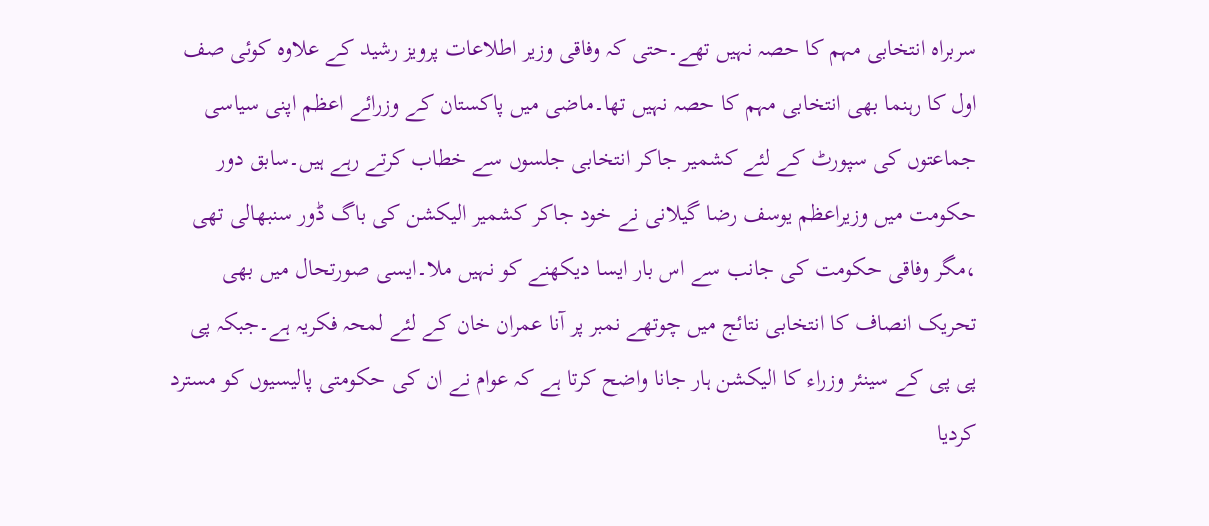سربراہ انتخابی مہم کا حصہ نہیں تھے۔حتی کہ وفاقی وزیر اطلاعات پرویز رشید کے علاوہ کوئی صف اول کا رہنما بھی انتخابی مہم کا حصہ نہیں تھا۔ماضی میں پاکستان کے وزرائے اعظم اپنی سیاسی جماعتوں کی سپورٹ کے لئے کشمیر جاکر انتخابی جلسوں سے خطاب کرتے رہے ہیں۔سابق دور حکومت میں وزیراعظم یوسف رضا گیلانی نے خود جاکر کشمیر الیکشن کی باگ ڈور سنبھالی تھی ،مگر وفاقی حکومت کی جانب سے اس بار ایسا دیکھنے کو نہیں ملا۔ایسی صورتحال میں بھی تحریک انصاف کا انتخابی نتائج میں چوتھے نمبر پر آنا عمران خان کے لئے لمحہ فکریہ ہے۔جبکہ پی پی پی کے سینئر وزراء کا الیکشن ہار جانا واضح کرتا ہے کہ عوام نے ان کی حکومتی پالیسیوں کو مسترد کردیا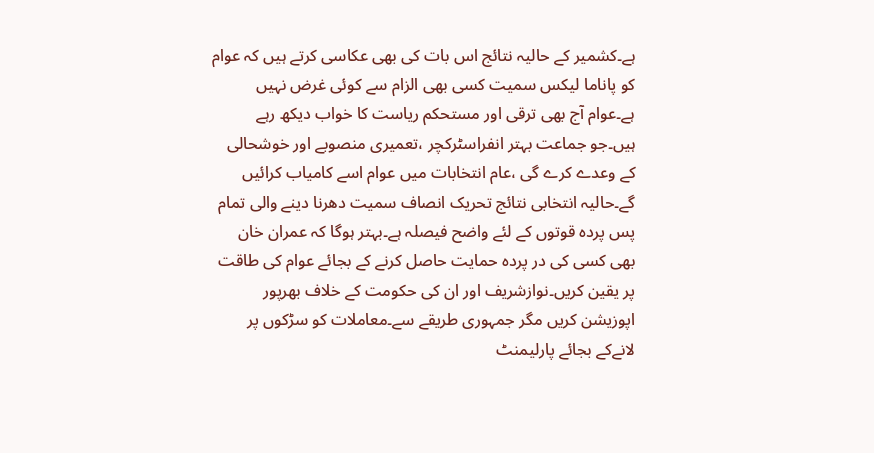ہے۔کشمیر کے حالیہ نتائج اس بات کی بھی عکاسی کرتے ہیں کہ عوام کو پاناما لیکس سمیت کسی بھی الزام سے کوئی غرض نہیں ہے۔عوام آج بھی ترقی اور مستحکم ریاست کا خواب دیکھ رہے ہیں۔جو جماعت بہتر انفراسٹرکچر ،تعمیری منصوبے اور خوشحالی کے وعدے کرے گی ،عام انتخابات میں عوام اسے کامیاب کرائیں گے۔حالیہ انتخابی نتائج تحریک انصاف سمیت دھرنا دینے والی تمام پس پردہ قوتوں کے لئے واضح فیصلہ ہے۔بہتر ہوگا کہ عمران خان بھی کسی کی در پردہ حمایت حاصل کرنے کے بجائے عوام کی طاقت پر یقین کریں۔نوازشریف اور ان کی حکومت کے خلاف بھرپور اپوزیشن کریں مگر جمہوری طریقے سے۔معاملات کو سڑکوں پر لانےکے بجائے پارلیمنٹ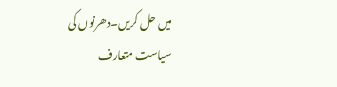میں حل کریں۔دھرنوں کی سیاست متعارف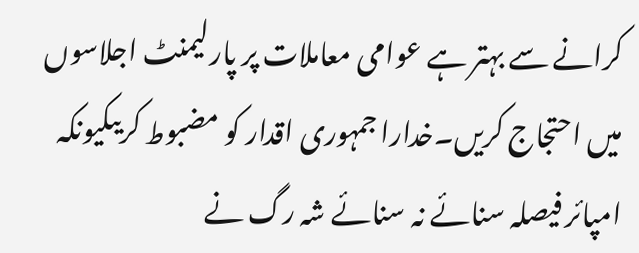کرانے سے بہتر ہے عوامی معاملات پر پارلیمنٹ اجلاسوں میں احتجاج کریں۔خدارا جمہوری اقدار کو مضبوط کریںکیونکہ امپائر فیصلہ سنائے نہ سنائے شہ رگ نے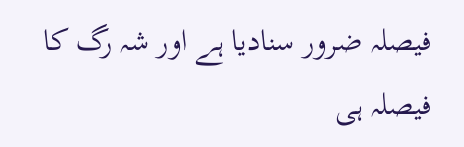فیصلہ ضرور سنادیا ہے اور شہ رگ کا فیصلہ ہی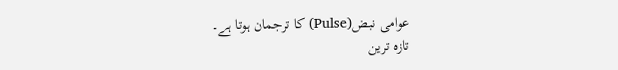عوامی نبض(Pulse) کا ترجمان ہوتا ہے۔
تازہ ترین